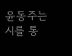윤동주는 시를 통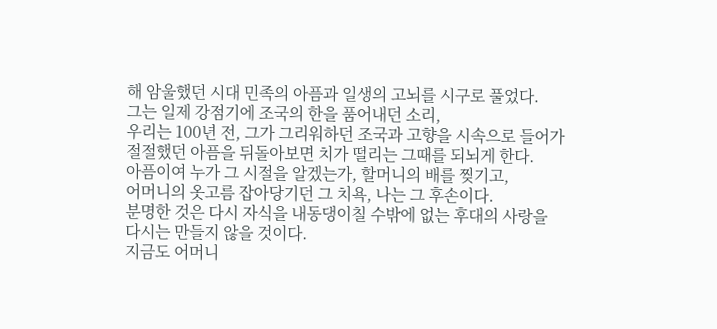해 암울했던 시대 민족의 아픔과 일생의 고뇌를 시구로 풀었다.
그는 일제 강점기에 조국의 한을 품어내던 소리,
우리는 100년 전, 그가 그리워하던 조국과 고향을 시속으로 들어가
절절했던 아픔을 뒤돌아보면 치가 떨리는 그때를 되뇌게 한다.
아픔이여 누가 그 시절을 알겠는가, 할머니의 배를 찢기고,
어머니의 옷고름 잡아당기던 그 치욕, 나는 그 후손이다.
분명한 것은 다시 자식을 내동댕이칠 수밖에 없는 후대의 사랑을
다시는 만들지 않을 것이다.
지금도 어머니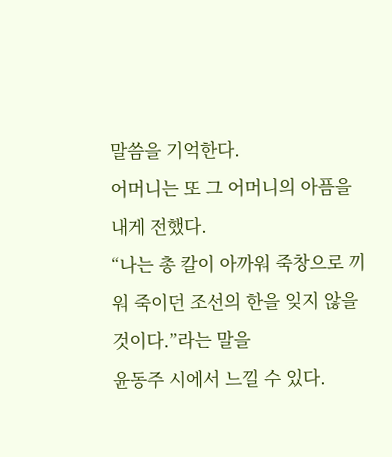말씀을 기억한다.
어머니는 또 그 어머니의 아픔을 내게 전했다.
“나는 총 칼이 아까워 죽창으로 끼워 죽이던 조선의 한을 잊지 않을 것이다.”라는 말을
윤동주 시에서 느낄 수 있다.